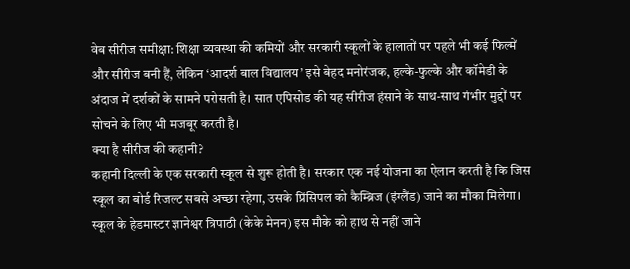वेब सीरीज समीक्षा: शिक्षा व्यवस्था की कमियों और सरकारी स्कूलों के हालातों पर पहले भी कई फिल्में और सीरीज बनी हैं, लेकिन ‘आदर्श बाल विद्यालय’ इसे बेहद मनोरंजक, हल्के-फुल्के और कॉमेडी के अंदाज में दर्शकों के सामने परोसती है। सात एपिसोड की यह सीरीज हंसाने के साथ-साथ गंभीर मुद्दों पर सोचने के लिए भी मजबूर करती है।
क्या है सीरीज की कहानी?
कहानी दिल्ली के एक सरकारी स्कूल से शुरू होती है। सरकार एक नई योजना का ऐलान करती है कि जिस स्कूल का बोर्ड रिजल्ट सबसे अच्छा रहेगा, उसके प्रिंसिपल को कैम्ब्रिज (इंग्लैंड) जाने का मौका मिलेगा।
स्कूल के हेडमास्टर ज्ञानेश्वर त्रिपाठी (केके मेनन) इस मौके को हाथ से नहीं जाने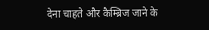देना चाहते और कैम्ब्रिज जाने के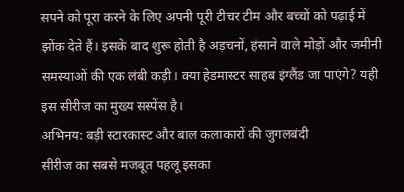सपने को पूरा करने के लिए अपनी पूरी टीचर टीम और बच्चों को पढ़ाई में झोंक देते हैं। इसके बाद शुरू होती है अड़चनों, हंसाने वाले मोड़ों और जमीनी समस्याओं की एक लंबी कड़ी। क्या हेडमास्टर साहब इंग्लैंड जा पाएंगे? यही इस सीरीज का मुख्य सस्पेंस है।
अभिनय: बड़ी स्टारकास्ट और बाल कलाकारों की जुगलबंदी
सीरीज का सबसे मजबूत पहलू इसका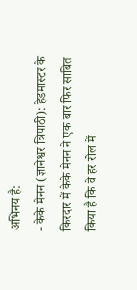अभिनय है:
- केके मेनन (ज्ञानेश्वर त्रिपाठी): हेडमास्टर के किरदार में केके मेनन ने एक बार फिर साबित किया है कि वे हर रोल में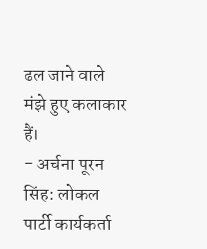ढल जाने वाले मंझे हुए कलाकार हैं।
- अर्चना पूरन सिंह: लोकल पार्टी कार्यकर्ता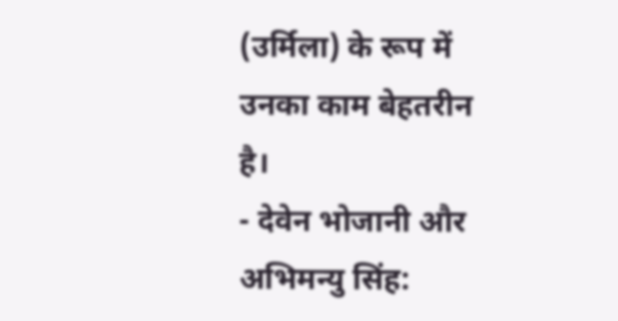(उर्मिला) के रूप में उनका काम बेहतरीन है।
- देवेन भोजानी और अभिमन्यु सिंह: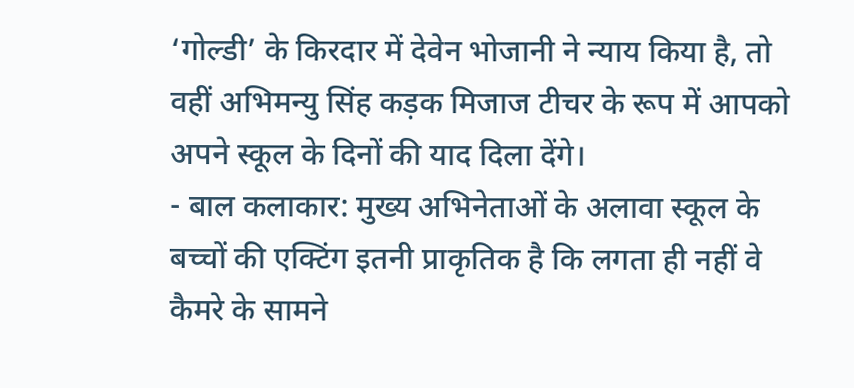‘गोल्डी’ के किरदार में देवेन भोजानी ने न्याय किया है, तो वहीं अभिमन्यु सिंह कड़क मिजाज टीचर के रूप में आपको अपने स्कूल के दिनों की याद दिला देंगे।
- बाल कलाकार: मुख्य अभिनेताओं के अलावा स्कूल के बच्चों की एक्टिंग इतनी प्राकृतिक है कि लगता ही नहीं वे कैमरे के सामने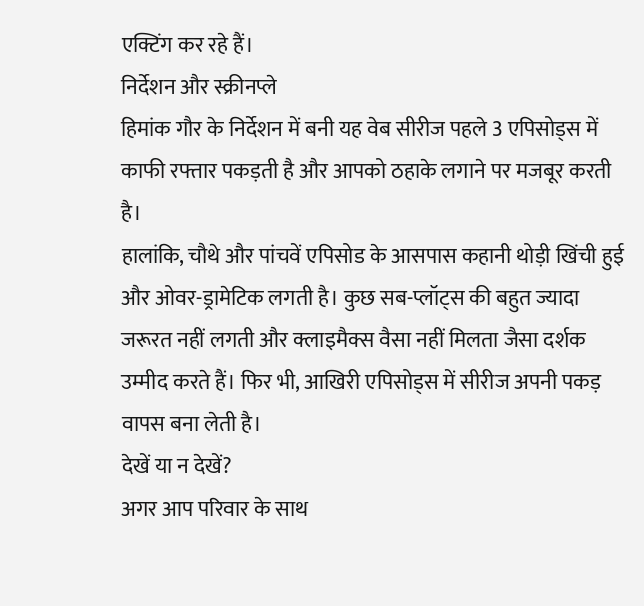एक्टिंग कर रहे हैं।
निर्देशन और स्क्रीनप्ले
हिमांक गौर के निर्देशन में बनी यह वेब सीरीज पहले 3 एपिसोड्स में काफी रफ्तार पकड़ती है और आपको ठहाके लगाने पर मजबूर करती है।
हालांकि, चौथे और पांचवें एपिसोड के आसपास कहानी थोड़ी खिंची हुई और ओवर-ड्रामेटिक लगती है। कुछ सब-प्लॉट्स की बहुत ज्यादा जरूरत नहीं लगती और क्लाइमैक्स वैसा नहीं मिलता जैसा दर्शक उम्मीद करते हैं। फिर भी, आखिरी एपिसोड्स में सीरीज अपनी पकड़ वापस बना लेती है।
देखें या न देखें?
अगर आप परिवार के साथ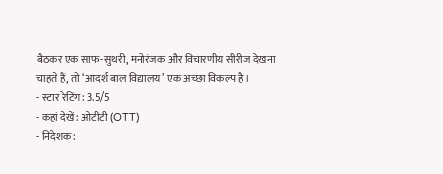बैठकर एक साफ-सुथरी, मनोरंजक और विचारणीय सीरीज देखना चाहते हैं, तो ‘आदर्श बाल विद्यालय’ एक अच्छा विकल्प है।
- स्टार रेटिंग: 3.5/5
- कहां देखें: ओटीटी (OTT)
- निदेशक: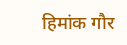हिमांक गौर